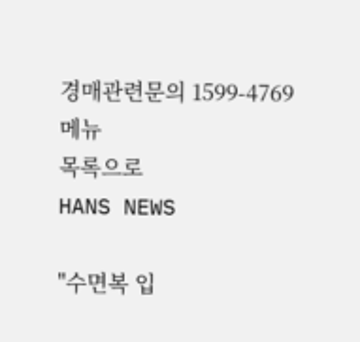경매관련문의 1599-4769
메뉴
목록으로
HANS NEWS

"수면복 입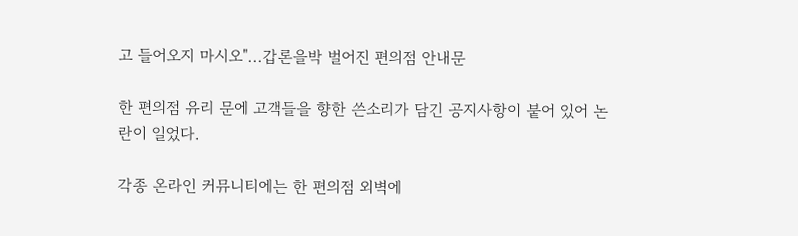고 들어오지 마시오"...갑론을박 벌어진 편의점 안내문

한 편의점 유리 문에 고객들을 향한 쓴소리가 담긴 공지사항이 붙어 있어 논란이 일었다.

각종 온라인 커뮤니티에는 한 편의점 외벽에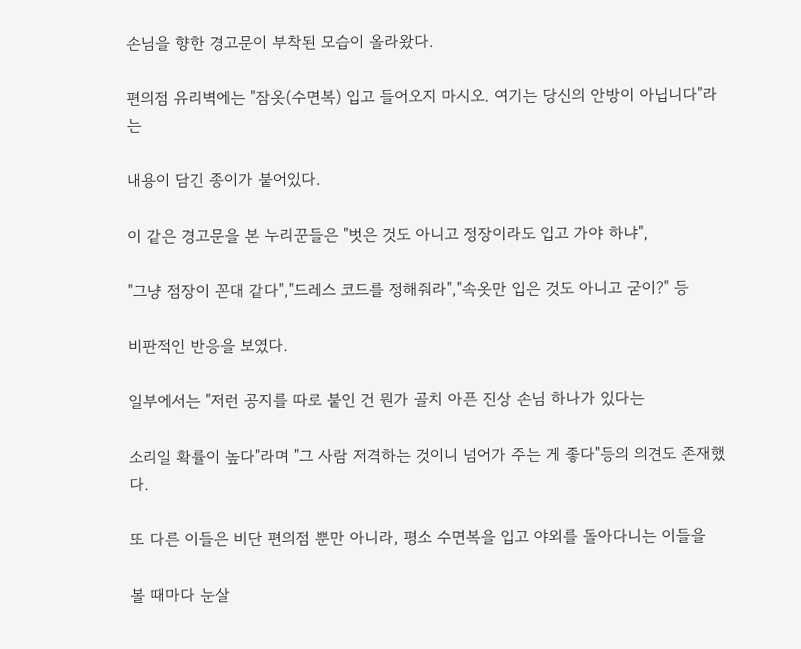손님을 향한 경고문이 부착된 모습이 올라왔다.

편의점 유리벽에는 "잠옷(수면복) 입고 들어오지 마시오. 여기는 당신의 안방이 아닙니다"라는

내용이 담긴 종이가 붙어있다.

이 같은 경고문을 본 누리꾼들은 "벗은 것도 아니고 정장이라도 입고 가야 하냐",

"그냥 점장이 꼰대 같다","드레스 코드를 정해줘라","속옷만 입은 것도 아니고 굳이?" 등

비판적인 반응을 보였다.

일부에서는 "저런 공지를 따로 붙인 건 뭔가 골치 아픈 진상 손님 하나가 있다는

소리일 확률이 높다"라며 "그 사람 저격하는 것이니 넘어가 주는 게 좋다"등의 의견도 존재했다.

또 다른 이들은 비단 편의점 뿐만 아니라, 평소 수면복을 입고 야외를 돌아다니는 이들을

볼 때마다 눈살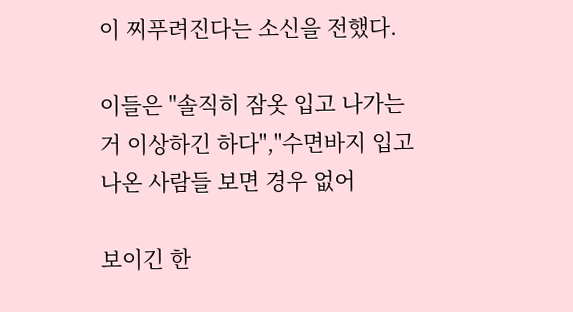이 찌푸려진다는 소신을 전했다.

이들은 "솔직히 잠옷 입고 나가는 거 이상하긴 하다","수면바지 입고 나온 사람들 보면 경우 없어

보이긴 한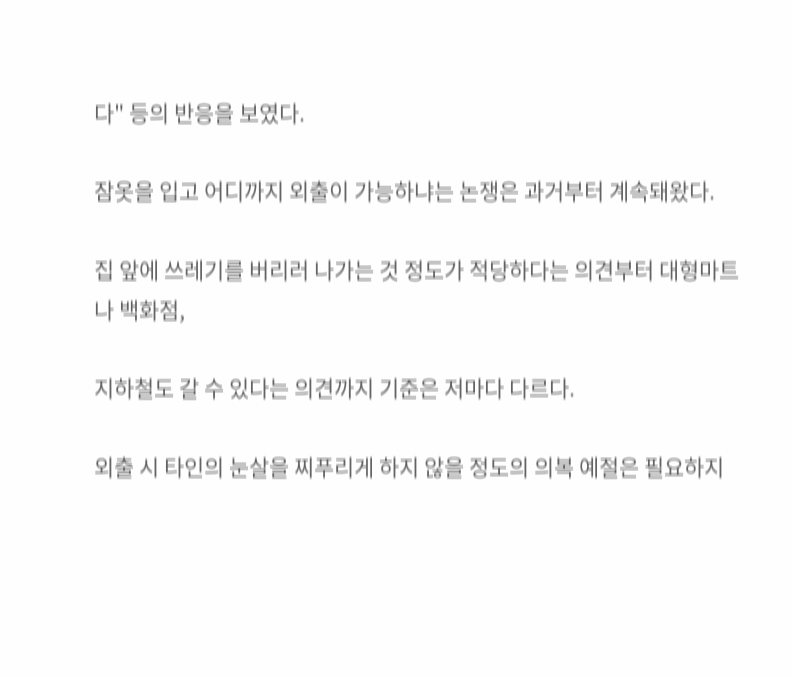다" 등의 반응을 보였다.

잠옷을 입고 어디까지 외출이 가능하냐는 논쟁은 과거부터 계속돼왔다.

집 앞에 쓰레기를 버리러 나가는 것 정도가 적당하다는 의견부터 대형마트나 백화점,

지하철도 갈 수 있다는 의견까지 기준은 저마다 다르다.

외출 시 타인의 눈살을 찌푸리게 하지 않을 정도의 의복 예절은 필요하지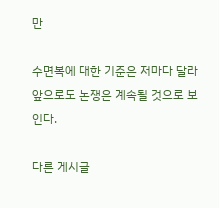만

수면복에 대한 기준은 저마다 달라 앞으로도 논쟁은 계속될 것으로 보인다.

다른 게시글